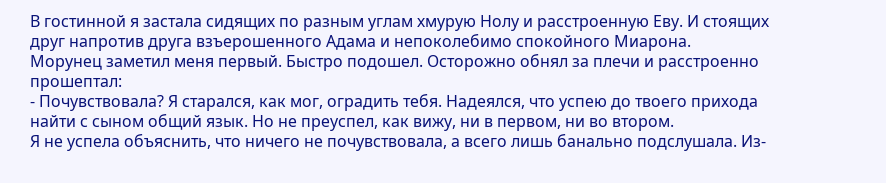В гостинной я застала сидящих по разным углам хмурую Нолу и расстроенную Еву. И стоящих друг напротив друга взъерошенного Адама и непоколебимо спокойного Миарона.
Морунец заметил меня первый. Быстро подошел. Осторожно обнял за плечи и расстроенно прошептал:
- Почувствовала? Я старался, как мог, оградить тебя. Надеялся, что успею до твоего прихода найти с сыном общий язык. Но не преуспел, как вижу, ни в первом, ни во втором.
Я не успела объяснить, что ничего не почувствовала, а всего лишь банально подслушала. Из-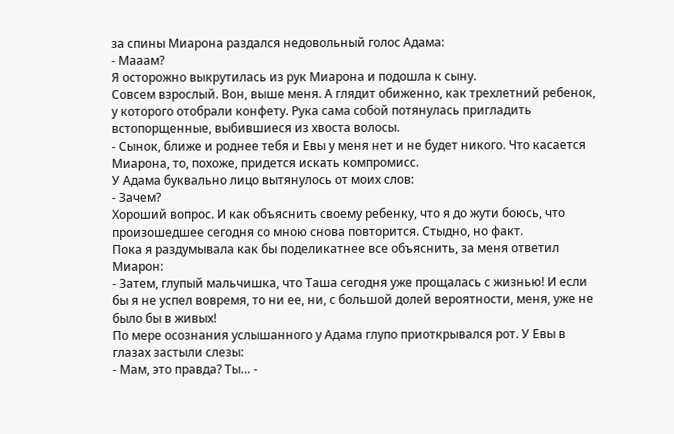за спины Миарона раздался недовольный голос Адама:
- Мааам?
Я осторожно выкрутилась из рук Миарона и подошла к сыну.
Совсем взрослый. Вон, выше меня. А глядит обиженно, как трехлетний ребенок, у которого отобрали конфету. Рука сама собой потянулась пригладить встопорщенные, выбившиеся из хвоста волосы.
- Сынок, ближе и роднее тебя и Евы у меня нет и не будет никого. Что касается Миарона, то, похоже, придется искать компромисс.
У Адама буквально лицо вытянулось от моих слов:
- Зачем?
Хороший вопрос. И как объяснить своему ребенку, что я до жути боюсь, что произошедшее сегодня со мною снова повторится. Стыдно, но факт.
Пока я раздумывала как бы поделикатнее все объяснить, за меня ответил Миарон:
- Затем, глупый мальчишка, что Таша сегодня уже прощалась с жизнью! И если бы я не успел вовремя, то ни ее, ни, с большой долей вероятности, меня, уже не было бы в живых!
По мере осознания услышанного у Адама глупо приоткрывался рот. У Евы в глазах застыли слезы:
- Мам, это правда? Ты… -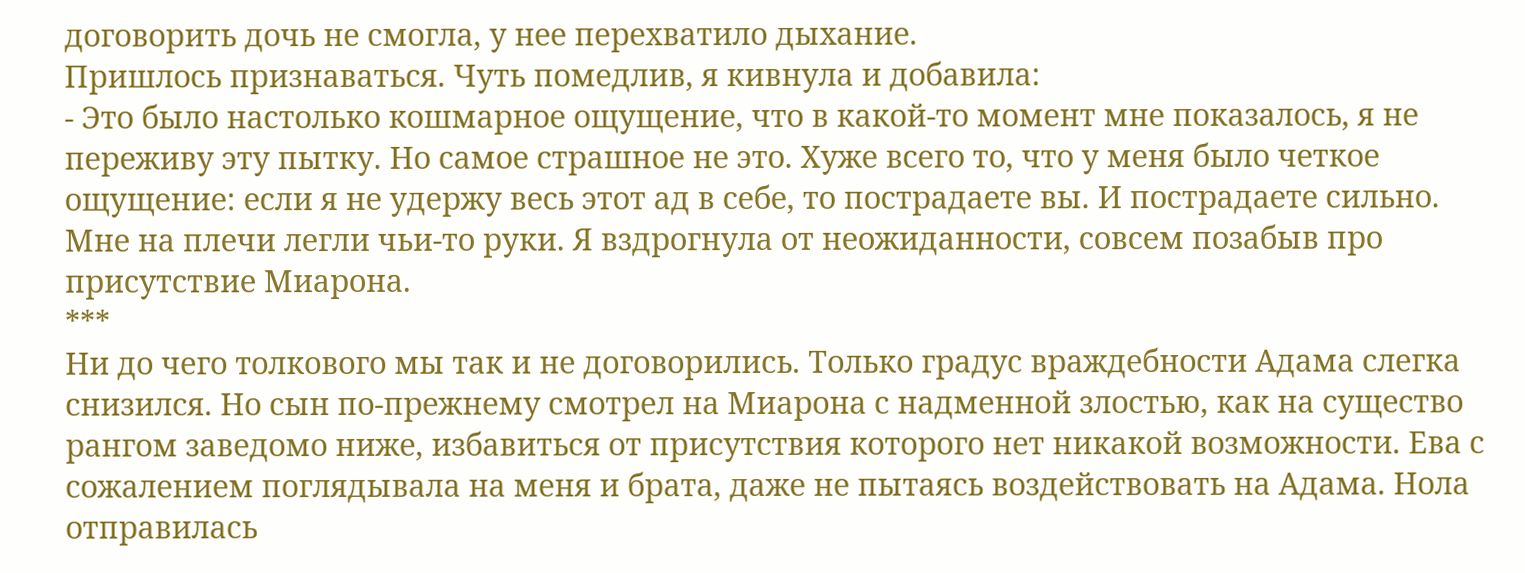договорить дочь не смогла, у нее перехватило дыхание.
Пришлось признаваться. Чуть помедлив, я кивнула и добавила:
- Это было настолько кошмарное ощущение, что в какой-то момент мне показалось, я не переживу эту пытку. Но самое страшное не это. Хуже всего то, что у меня было четкое ощущение: если я не удержу весь этот ад в себе, то пострадаете вы. И пострадаете сильно.
Мне на плечи легли чьи-то руки. Я вздрогнула от неожиданности, совсем позабыв про присутствие Миарона.
***
Ни до чего толкового мы так и не договорились. Только градус враждебности Адама слегка снизился. Но сын по-прежнему смотрел на Миарона с надменной злостью, как на существо рангом заведомо ниже, избавиться от присутствия которого нет никакой возможности. Ева с сожалением поглядывала на меня и брата, даже не пытаясь воздействовать на Адама. Нола отправилась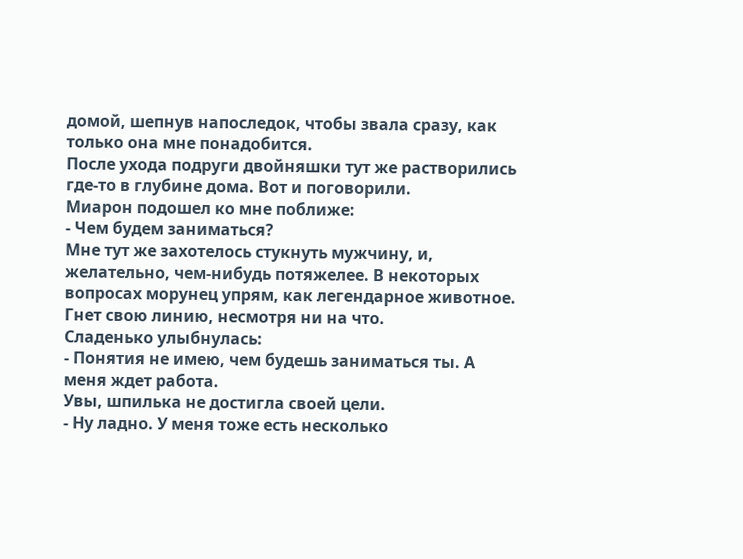домой, шепнув напоследок, чтобы звала сразу, как только она мне понадобится.
После ухода подруги двойняшки тут же растворились где-то в глубине дома. Вот и поговорили.
Миарон подошел ко мне поближе:
- Чем будем заниматься?
Мне тут же захотелось стукнуть мужчину, и, желательно, чем-нибудь потяжелее. В некоторых вопросах морунец упрям, как легендарное животное. Гнет свою линию, несмотря ни на что.
Сладенько улыбнулась:
- Понятия не имею, чем будешь заниматься ты. А меня ждет работа.
Увы, шпилька не достигла своей цели.
- Ну ладно. У меня тоже есть несколько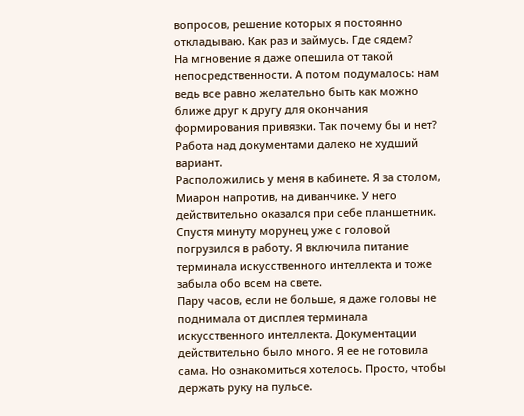вопросов, решение которых я постоянно откладываю. Как раз и займусь. Где сядем?
На мгновение я даже опешила от такой непосредственности. А потом подумалось: нам ведь все равно желательно быть как можно ближе друг к другу для окончания формирования привязки. Так почему бы и нет? Работа над документами далеко не худший вариант.
Расположились у меня в кабинете. Я за столом, Миарон напротив, на диванчике. У него действительно оказался при себе планшетник. Спустя минуту морунец уже с головой погрузился в работу. Я включила питание терминала искусственного интеллекта и тоже забыла обо всем на свете.
Пару часов, если не больше, я даже головы не поднимала от дисплея терминала искусственного интеллекта. Документации действительно было много. Я ее не готовила сама. Но ознакомиться хотелось. Просто, чтобы держать руку на пульсе.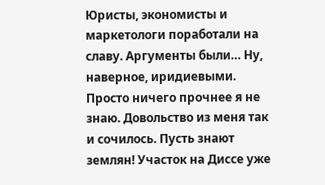Юристы, экономисты и маркетологи поработали на славу. Аргументы были… Ну, наверное, иридиевыми. Просто ничего прочнее я не знаю. Довольство из меня так и сочилось. Пусть знают землян! Участок на Диссе уже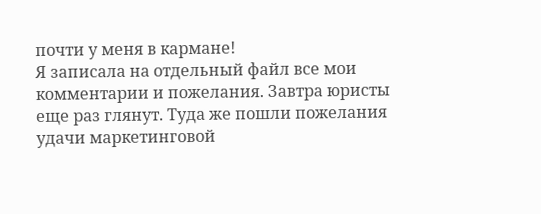почти у меня в кармане!
Я записала на отдельный файл все мои комментарии и пожелания. Завтра юристы еще раз глянут. Туда же пошли пожелания удачи маркетинговой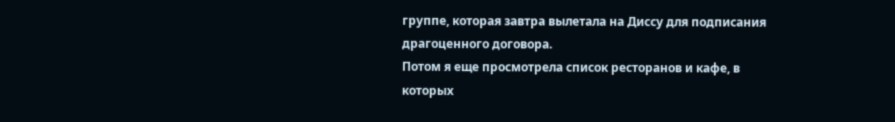группе, которая завтра вылетала на Диссу для подписания драгоценного договора.
Потом я еще просмотрела список ресторанов и кафе, в которых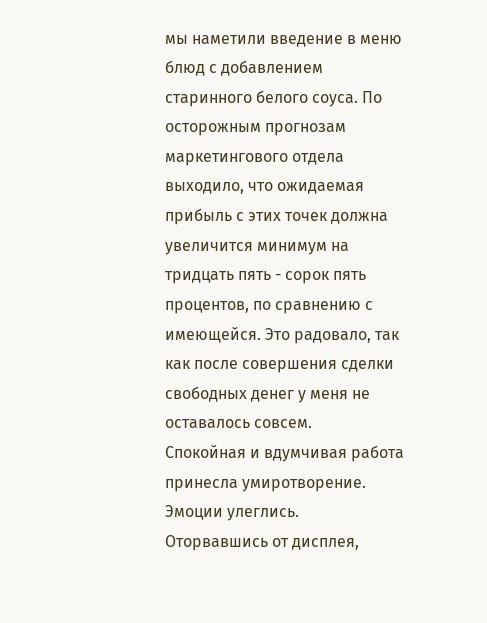мы наметили введение в меню блюд с добавлением старинного белого соуса. По осторожным прогнозам маркетингового отдела выходило, что ожидаемая прибыль с этих точек должна увеличится минимум на тридцать пять - сорок пять процентов, по сравнению с имеющейся. Это радовало, так как после совершения сделки свободных денег у меня не оставалось совсем.
Спокойная и вдумчивая работа принесла умиротворение. Эмоции улеглись.
Оторвавшись от дисплея,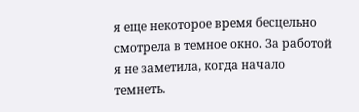я еще некоторое время бесцельно смотрела в темное окно. За работой я не заметила, когда начало темнеть.